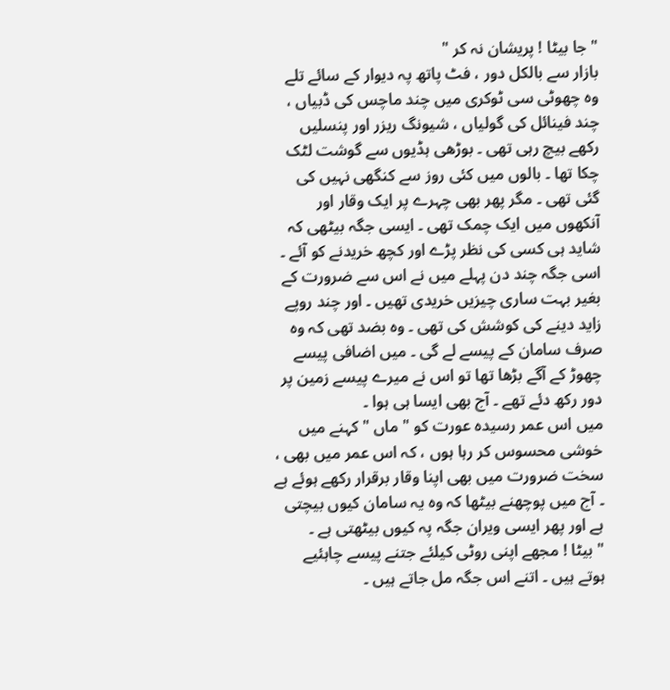" جا بیٹا ! پریشان نہ کر "
بازار سے بالکل دور ، فٹ پاتھ پہ دیوار کے سائے تلے وہ چھوٹی سی ٹوکری میں چند ماچس کی ڈبیاں ، چند فینائل کی گولیاں ، شیونگ ریزر اور پنسلیں رکھے بیچ رہی تھی ۔ بوڑھی ہڈیوں سے گوشت لٹک چکا تھا ۔ بالوں میں کئی روز سے کنگھی نہیں کی گئی تھی ۔ مگر پھر بھی چہرے پر ایک وقار اور آنکھوں میں ایک چمک تھی ۔ ایسی جگہ بیٹھی کہ شاید ہی کسی کی نظر پڑے اور کچھ خریدنے کو آئے ۔ اسی جگہ چند دن پہلے میں نے اس سے ضرورت کے بغیر بہت ساری چیزیں خریدی تھیں ۔ اور چند روپے زاید دینے کی کوشش کی تھی ۔ وہ بضد تھی کہ وہ صرف سامان کے پیسے لے گی ۔ میں اضافی پیسے چھوڑ کے آگے بڑھا تھا تو اس نے میرے پیسے زمین پر دور رکھ دئے تھے ۔ آج بھی ایسا ہی ہوا ۔
میں اس عمر رسیدہ عورت کو " ماں " کہنے میں خوشی محسوس کر رہا ہوں ، کہ اس عمر میں بھی ، سخت ضرورت میں بھی اپنا وقار برقرار رکھے ہوئے ہے ۔ آج میں پوچھنے بیٹھا کہ وہ یہ سامان کیوں بیچتی ہے اور پھر ایسی ویران جگہ پہ کیوں بیٹھتی ہے ۔
" بیٹا ! مجھے اپنی روٹی کیلئے جتنے پیسے چاہئیے ہوتے ہیں ۔ اتنے اس جگہ مل جاتے ہیں ۔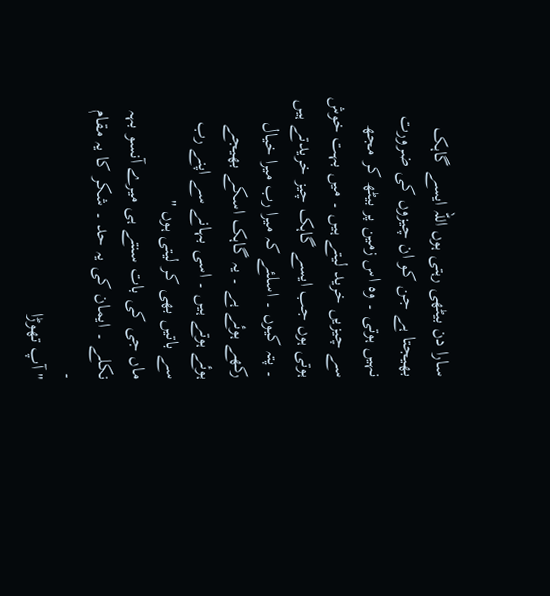سارا دن بیٹھی رہتی ہوں اللہ ایسے گاہک بھیجتا ہے جن کو ان چیزوں کی ضرورت نہیں ہوتی ۔ وہ اس زمین پر بیٹھ کر مجھ سے چیزیں خرید لیتے ہیں ۔ میں بہت خوش ہوتی ہوں جب ایسے گاہک چیز خریدتے ہیں ۔ پتہ کیوں ۔ اسلئے کہ میرا رب میرا خیال رکھے ہوئے ہے ۔ یہ گاہک اسکے بھیجے ہوئے ہوتے ہیں ۔ اسی بہانے سے اپنے رب سے باتیں بھی کر لیتی ہوں "
ماں جی کی بات سنتے ہی میرے آنسو بہہ نکلے ۔ ایمان کی یہ حد ۔ شکر کا یہ مقام ۔
" آپ تھوڑا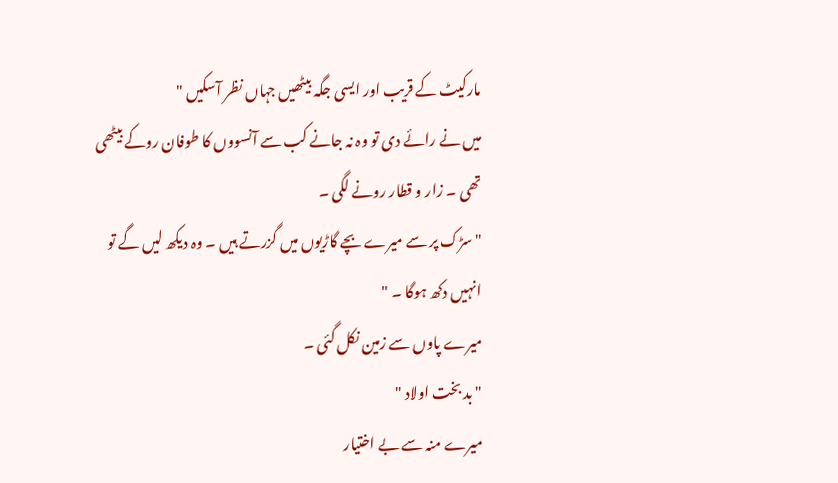مارکیٹ کے قریب اور ایسی جگہ بیٹھیں جہاں نظر آسکیں "
میں نے رائے دی تو وہ نہ جانے کب سے آنسووں کا طوفان روکے بیٹھی تھی ۔ زار و قطار رونے لگی ۔
" سڑک پر سے میرے بچے گاڑیوں میں گزرتے ہیں ۔ وہ دیکھ لیں گے تو انہیں دکھ ہوگا ۔ "
میرے پاوں سے زمین نکل گئی ۔
" بد بخت اولاد "
میرے منہ سے بے اختیار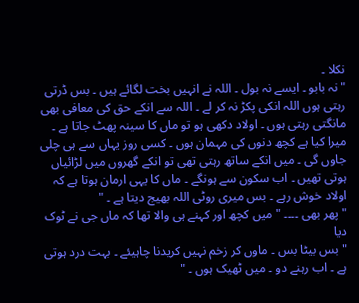نکلا ۔
" نہ بابو ۔ ایسے نہ بول ۔ اللہ نے انہیں بخت لگائے ہیں ۔ بس ڈرتی رہتی ہوں اللہ انکی پکڑ نہ کر لے ۔ اللہ سے انکے حق کی معافی بھی مانگتی رہتی ہوں ۔ اولاد دکھی ہو تو ماں کا سینہ پھٹ جاتا ہے ۔ میرا کیا ہے کچھ دنوں کی مہمان ہوں ۔ کسی روز یہاں سے ہی چلی جاوں گی ۔ میں انکے ساتھ رہتی تھی تو انکے گھروں میں لڑائیاں ہوتی تھیں ۔ اب سکون سے ہونگے ۔ ماں کا یہی ارمان ہوتا ہے کہ اولاد خوش رہے ۔ بس میری روٹی اللہ بھیج دیتا ہے ۔ "
" پھر بھی ۔۔۔۔ " میں کچھ اور کہنے ہی والا تھا کہ ماں جی نے ٹوک دیا
" بس بیٹا بس ۔ ماوں کر زخم نہیں کریدنا چاہیئے ۔ بہت درد ہوتی ہے ۔ اب رہنے دو ۔ میں ٹھیک ہوں ۔ "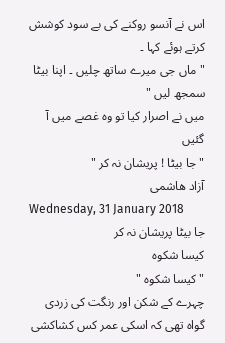اس نے آنسو روکنے کی بے سود کوشش کرتے ہوئے کہا ۔
" ماں جی میرے ساتھ چلیں ۔ اپنا بیٹا سمجھ لیں "
میں نے اصرار کیا تو وہ غصے میں آ گئیں
" جا بیٹا ! پریشان نہ کر "
آزاد ھاشمی
Wednesday, 31 January 2018
جا بیٹا پریشان نہ کر
کیسا شکوہ
" کیسا شکوہ "
چہرے کے شکن اور رنگت کی زردی گواہ تھی کہ اسکی عمر کس کشاکشی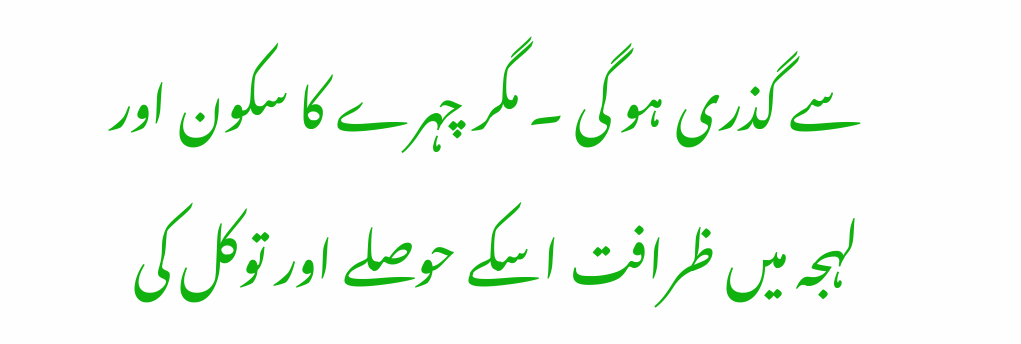سے گذری ہو گی ۔ مگر چہرے کا سکون اور لہجہ میں ظرافت اسکے حوصلے اور توکل کی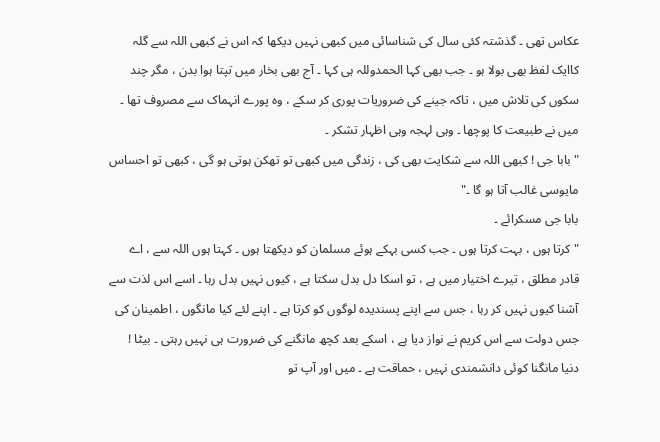عکاس تھی ۔ گذشتہ کئی سال کی شناسائی میں کبھی نہیں دیکھا کہ اس نے کبھی اللہ سے گلہ کاایک لفظ بھی بولا ہو ۔ جب بھی کہا الحمدوللہ ہی کہا ۔ آج بھی بخار میں تپتا ہوا بدن ، مگر چند سکوں کی تلاش میں ، تاکہ جینے کی ضروریات پوری کر سکے ، وہ پورے انہماک سے مصروف تھا ۔ میں نے طبیعت کا پوچھا ۔ وہی لہجہ وہی اظہار تشکر ۔
" بابا جی ! کبھی اللہ سے شکایت بھی کی ، زندگی میں کبھی تو تھکن ہوتی ہو گی ، کبھی تو احساس مایوسی غالب آتا ہو گا ۔"
بابا جی مسکرائے ۔
" کرتا ہوں ، بہت کرتا ہوں ۔ جب کسی بہکے ہوئے مسلمان کو دیکھتا ہوں ۔ کہتا ہوں اللہ سے ، اے قادر مطلق ، تیرے اختیار میں ہے ، تو اسکا دل بدل سکتا ہے ، کیوں نہیں بدل رہا ۔ اسے اس لذت سے آشنا کیوں نہیں کر رہا ، جس سے اپنے پسندیدہ لوگوں کو کرتا ہے ۔ اپنے لئے کیا مانگوں ، اطمینان کی جس دولت سے اس کریم نے نواز دیا ہے ، اسکے بعد کچھ مانگنے کی ضرورت ہی نہیں رہتی ۔ بیٹا ! دنیا مانگنا کوئی دانشمندی نہیں ، حماقت ہے ۔ میں اور آپ تو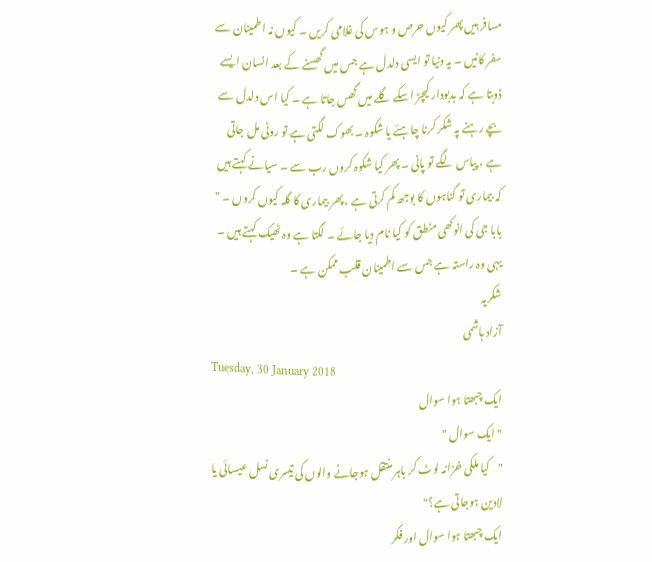مسافر ہیں پھر کیوں حرص و ہوس کی غلامی کریں ۔ کیوں نہ اطمینان سے سفر کاٹیں ۔ یہ دنیا تو ایسی دلدل ہے جس میں گھسنے کے بعد انسان ایسے ڈوبتا ہے کہ بدبودار کیچڑ اسکے گلے میں گھس جاتا ہے ۔ کیا اس دلدل سے بچے رہنے پہ شکر کرنا چاہئے یا شکوہ ۔ بھوک لگتی ہے تو روٹی مل جاتی ہے ، پیاس لگے تو پانی ۔ پھر کیا شکوہ کروں رب سے ۔ سیانے کہتے ہیں کہ بیماری تو گناہوں کا بوجھ کم کرتی ہے ، پھر بیماری کا گلہ کیوں کروں ۔ "
بابا جی کی انوکھی منطق کو کیا نام دیا جائے ۔ لگتا ہے وہ ٹھیک کہتے ہیں ۔ یہی وہ راستہ ہے جس سے اطمینان قلب ممکن ہے ۔
شکریہ
آزاد ہاشمی
Tuesday, 30 January 2018
ایک چبھتا ہوا سوال
" ایک سوال "
"کیا ملکی خزانہ لوٹ کر باہر منتقل ہوجانے والوں کی تیسری نسل عیسائی یا لادین ہوجاتی ہے؟"
ایک چبھتا ہوا سوال اور فکر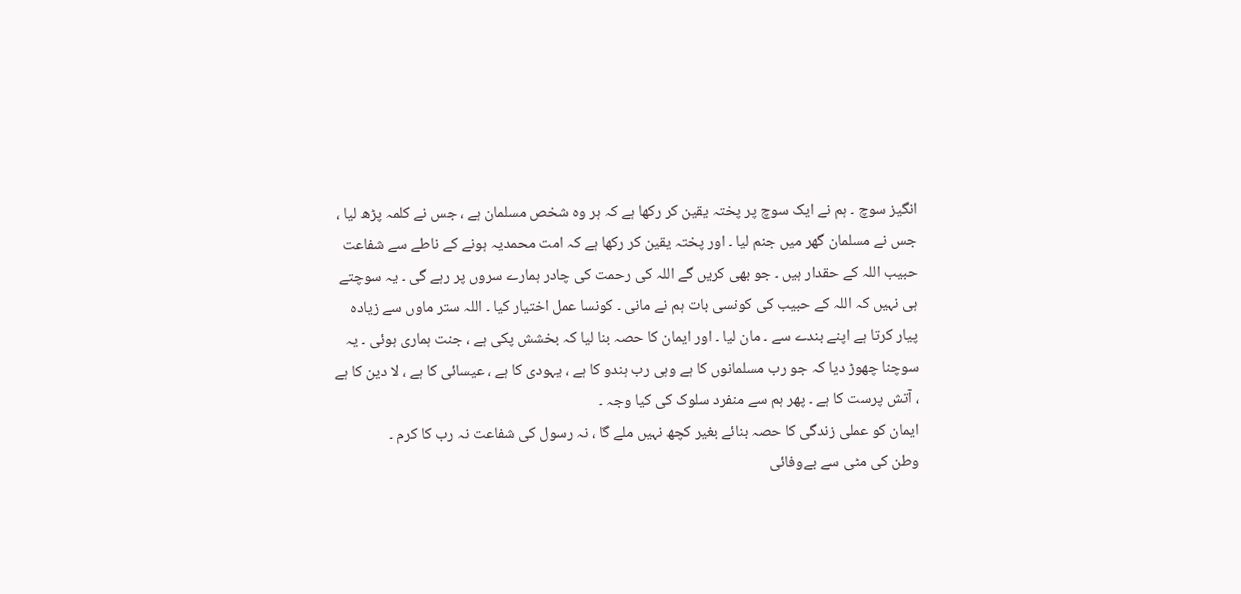انگیز سوچ ۔ ہم نے ایک سوچ پر پختہ یقین کر رکھا ہے کہ ہر وہ شخص مسلمان ہے ، جس نے کلمہ پڑھ لیا ، جس نے مسلمان گھر میں جنم لیا ۔ اور پختہ یقین کر رکھا ہے کہ امت محمدیہ ہونے کے ناطے سے شفاعت حبیب اللہ کے حقدار ہیں ۔ جو بھی کریں گے اللہ کی رحمت کی چادر ہمارے سروں پر رہے گی ۔ یہ سوچتے ہی نہیں کہ اللہ کے حبیب کی کونسی بات ہم نے مانی ۔ کونسا عمل اختیار کیا ۔ اللہ ستر ماوں سے زیادہ پیار کرتا ہے اپنے بندے سے ۔ مان لیا ۔ اور ایمان کا حصہ بنا لیا کہ بخشش پکی ہے ، جنت ہماری ہوئی ۔ یہ سوچنا چھوڑ دیا کہ جو رب مسلمانوں کا ہے وہی رب ہندو کا ہے ، یہودی کا ہے ، عیسائی کا ہے ، لا دین کا ہے ، آتش پرست کا ہے ۔ پھر ہم سے منفرد سلوک کی کیا وجہ ۔
ایمان کو عملی زندگی کا حصہ بنائے بغیر کچھ نہیں ملے گا ، نہ رسول کی شفاعت نہ رب کا کرم ۔
وطن کی مٹی سے بےوفائی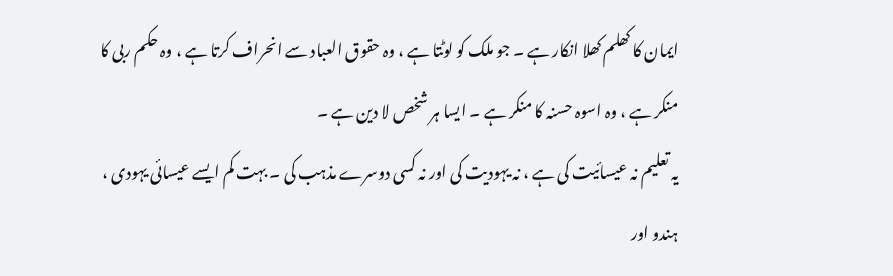ایمان کا کھلم کھلا انکار ہے ۔ جو ملک کو لوٹتا ہے ، وہ حقوق العباد سے انحراف کرتا ہے ، وہ حکم ربی کا منکر ہے ، وہ اسوہ حسنہ کا منکر ہے ۔ ایسا ہر شخص لا دین ہے ۔
یہ تعلیم نہ عیسائیت کی ہے ، نہ یہودیت کی اور نہ کسی دوسرے مذہب کی ۔ بہت کم ایسے عیسائی یہودی ، ہندو اور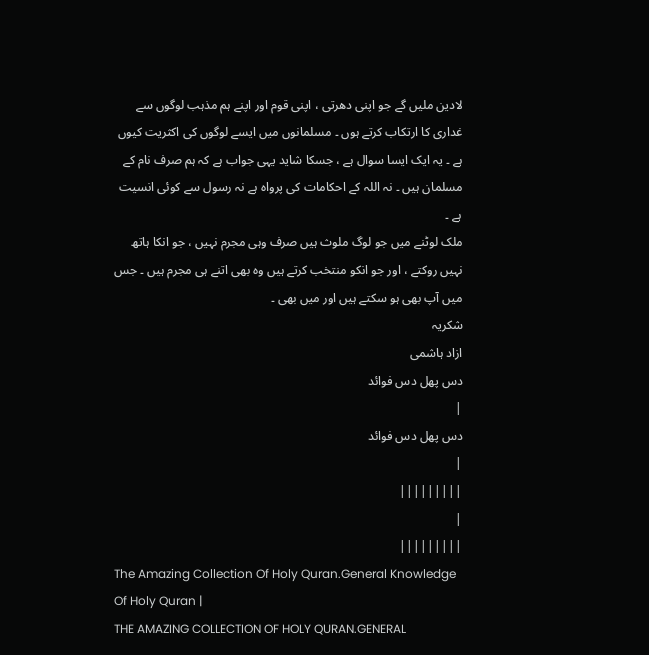لادین ملیں گے جو اپنی دھرتی ، اپنی قوم اور اپنے ہم مذہب لوگوں سے غداری کا ارتکاب کرتے ہوں ۔ مسلمانوں میں ایسے لوگوں کی اکثریت کیوں ہے ۔ یہ ایک ایسا سوال ہے ، جسکا شاید یہی جواب ہے کہ ہم صرف نام کے مسلمان ہیں ۔ نہ اللہ کے احکامات کی پرواہ ہے نہ رسول سے کوئی انسیت ہے ۔
ملک لوٹنے میں جو لوگ ملوث ہیں صرف وہی مجرم نہیں ، جو انکا ہاتھ نہیں روکتے ، اور جو انکو منتخب کرتے ہیں وہ بھی اتنے ہی مجرم ہیں ۔ جس میں آپ بھی ہو سکتے ہیں اور میں بھی ۔
شکریہ
ازاد ہاشمی
دس پھل دس فوائد
|
دس پھل دس فوائد
|
|||||||||
|
|||||||||
The Amazing Collection Of Holy Quran.General Knowledge Of Holy Quran |
THE AMAZING COLLECTION OF HOLY QURAN.GENERAL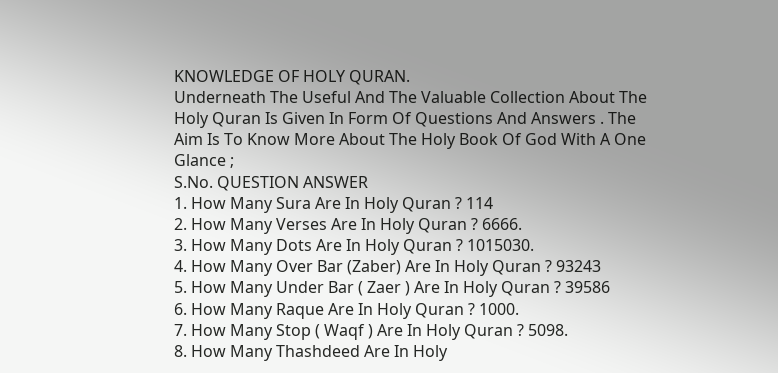KNOWLEDGE OF HOLY QURAN.
Underneath The Useful And The Valuable Collection About The Holy Quran Is Given In Form Of Questions And Answers . The Aim Is To Know More About The Holy Book Of God With A One Glance ;
S.No. QUESTION ANSWER
1. How Many Sura Are In Holy Quran ? 114
2. How Many Verses Are In Holy Quran ? 6666.
3. How Many Dots Are In Holy Quran ? 1015030.
4. How Many Over Bar (Zaber) Are In Holy Quran ? 93243
5. How Many Under Bar ( Zaer ) Are In Holy Quran ? 39586
6. How Many Raque Are In Holy Quran ? 1000.
7. How Many Stop ( Waqf ) Are In Holy Quran ? 5098.
8. How Many Thashdeed Are In Holy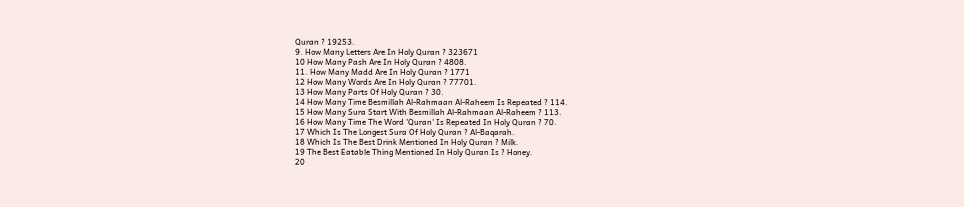Quran ? 19253.
9. How Many Letters Are In Holy Quran ? 323671
10 How Many Pash Are In Holy Quran ? 4808.
11. How Many Madd Are In Holy Quran ? 1771
12 How Many Words Are In Holy Quran ? 77701.
13 How Many Parts Of Holy Quran ? 30.
14 How Many Time Besmillah Al-Rahmaan Al-Raheem Is Repeated ? 114.
15 How Many Sura Start With Besmillah Al-Rahmaan Al-Raheem ? 113.
16 How Many Time The Word 'Quran' Is Repeated In Holy Quran ? 70.
17 Which Is The Longest Sura Of Holy Quran ? Al-Baqarah.
18 Which Is The Best Drink Mentioned In Holy Quran ? Milk.
19 The Best Eatable Thing Mentioned In Holy Quran Is ? Honey.
20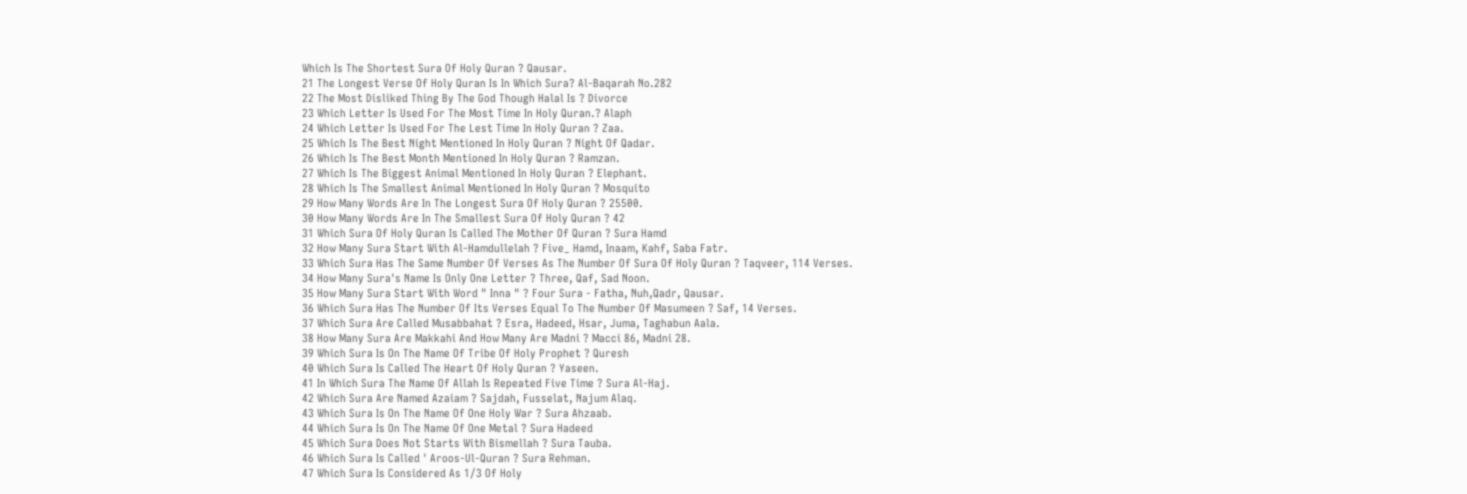Which Is The Shortest Sura Of Holy Quran ? Qausar.
21 The Longest Verse Of Holy Quran Is In Which Sura? Al-Baqarah No.282
22 The Most Disliked Thing By The God Though Halal Is ? Divorce
23 Which Letter Is Used For The Most Time In Holy Quran.? Alaph
24 Which Letter Is Used For The Lest Time In Holy Quran ? Zaa.
25 Which Is The Best Night Mentioned In Holy Quran ? Night Of Qadar.
26 Which Is The Best Month Mentioned In Holy Quran ? Ramzan.
27 Which Is The Biggest Animal Mentioned In Holy Quran ? Elephant.
28 Which Is The Smallest Animal Mentioned In Holy Quran ? Mosquito
29 How Many Words Are In The Longest Sura Of Holy Quran ? 25500.
30 How Many Words Are In The Smallest Sura Of Holy Quran ? 42
31 Which Sura Of Holy Quran Is Called The Mother Of Quran ? Sura Hamd
32 How Many Sura Start With Al-Hamdullelah ? Five_ Hamd, Inaam, Kahf, Saba Fatr.
33 Which Sura Has The Same Number Of Verses As The Number Of Sura Of Holy Quran ? Taqveer, 114 Verses.
34 How Many Sura's Name Is Only One Letter ? Three, Qaf, Sad Noon.
35 How Many Sura Start With Word " Inna " ? Four Sura - Fatha, Nuh,Qadr, Qausar.
36 Which Sura Has The Number Of Its Verses Equal To The Number Of Masumeen ? Saf, 14 Verses.
37 Which Sura Are Called Musabbahat ? Esra, Hadeed, Hsar, Juma, Taghabun Aala.
38 How Many Sura Are Makkahi And How Many Are Madni ? Macci 86, Madni 28.
39 Which Sura Is On The Name Of Tribe Of Holy Prophet ? Quresh
40 Which Sura Is Called The Heart Of Holy Quran ? Yaseen.
41 In Which Sura The Name Of Allah Is Repeated Five Time ? Sura Al-Haj.
42 Which Sura Are Named Azaiam ? Sajdah, Fusselat, Najum Alaq.
43 Which Sura Is On The Name Of One Holy War ? Sura Ahzaab.
44 Which Sura Is On The Name Of One Metal ? Sura Hadeed
45 Which Sura Does Not Starts With Bismellah ? Sura Tauba.
46 Which Sura Is Called ' Aroos-Ul-Quran ? Sura Rehman.
47 Which Sura Is Considered As 1/3 Of Holy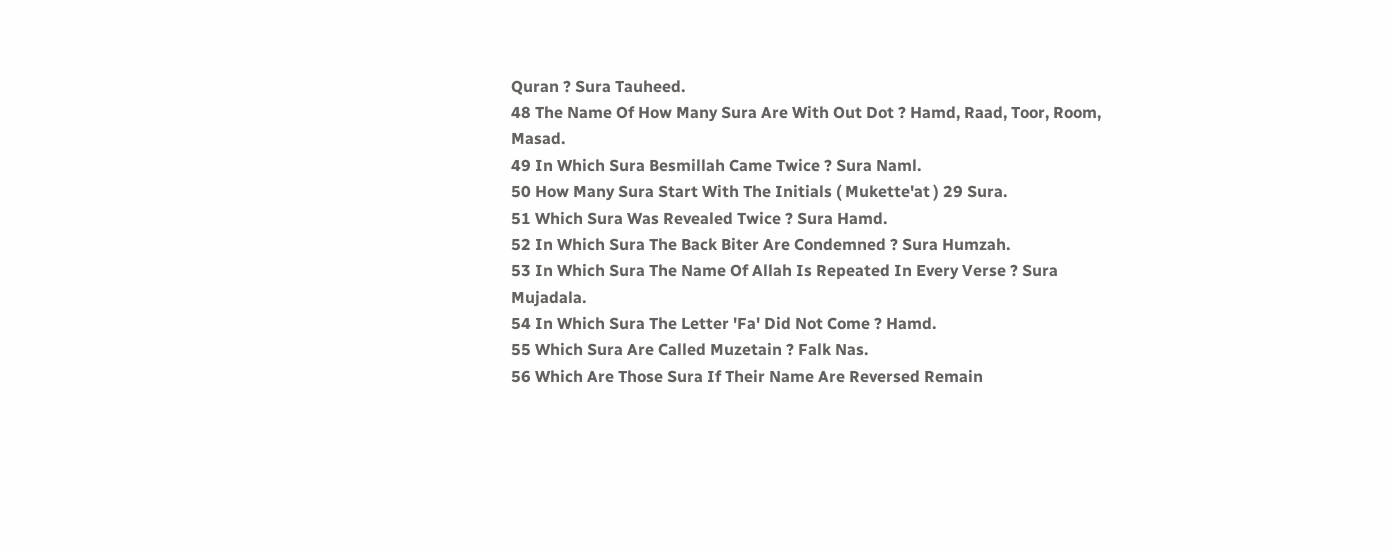Quran ? Sura Tauheed.
48 The Name Of How Many Sura Are With Out Dot ? Hamd, Raad, Toor, Room, Masad.
49 In Which Sura Besmillah Came Twice ? Sura Naml.
50 How Many Sura Start With The Initials ( Mukette'at ) 29 Sura.
51 Which Sura Was Revealed Twice ? Sura Hamd.
52 In Which Sura The Back Biter Are Condemned ? Sura Humzah.
53 In Which Sura The Name Of Allah Is Repeated In Every Verse ? Sura Mujadala.
54 In Which Sura The Letter 'Fa' Did Not Come ? Hamd.
55 Which Sura Are Called Muzetain ? Falk Nas.
56 Which Are Those Sura If Their Name Are Reversed Remain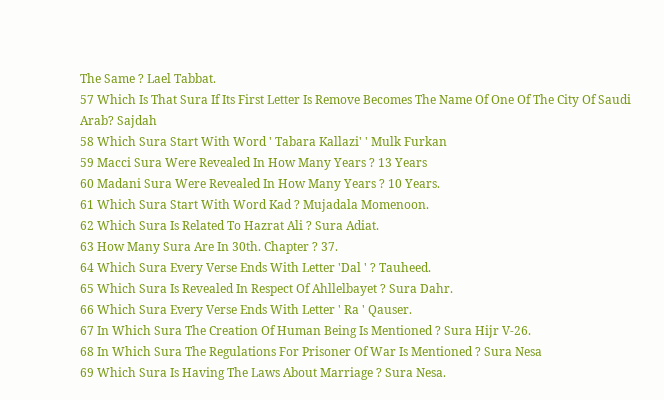The Same ? Lael Tabbat.
57 Which Is That Sura If Its First Letter Is Remove Becomes The Name Of One Of The City Of Saudi Arab? Sajdah
58 Which Sura Start With Word ' Tabara Kallazi' ' Mulk Furkan
59 Macci Sura Were Revealed In How Many Years ? 13 Years
60 Madani Sura Were Revealed In How Many Years ? 10 Years.
61 Which Sura Start With Word Kad ? Mujadala Momenoon.
62 Which Sura Is Related To Hazrat Ali ? Sura Adiat.
63 How Many Sura Are In 30th. Chapter ? 37.
64 Which Sura Every Verse Ends With Letter 'Dal ' ? Tauheed.
65 Which Sura Is Revealed In Respect Of Ahllelbayet ? Sura Dahr.
66 Which Sura Every Verse Ends With Letter ' Ra ' Qauser.
67 In Which Sura The Creation Of Human Being Is Mentioned ? Sura Hijr V-26.
68 In Which Sura The Regulations For Prisoner Of War Is Mentioned ? Sura Nesa
69 Which Sura Is Having The Laws About Marriage ? Sura Nesa.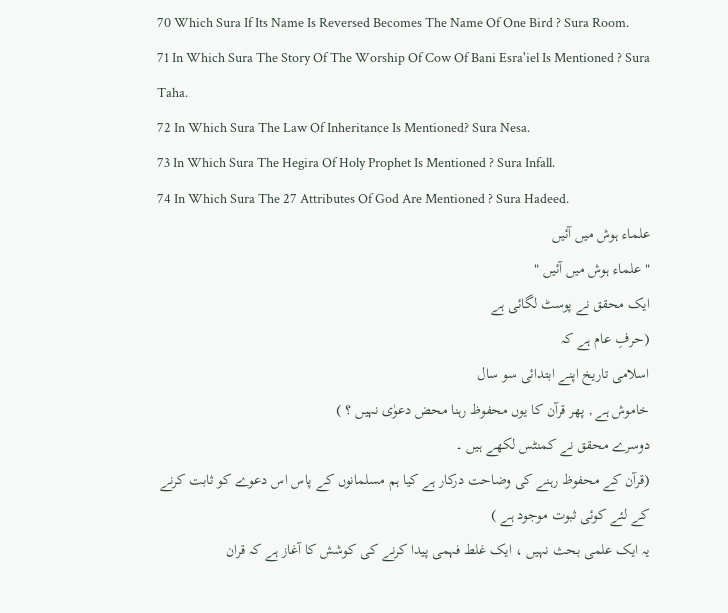70 Which Sura If Its Name Is Reversed Becomes The Name Of One Bird ? Sura Room.
71 In Which Sura The Story Of The Worship Of Cow Of Bani Esra'iel Is Mentioned ? Sura Taha.
72 In Which Sura The Law Of Inheritance Is Mentioned? Sura Nesa.
73 In Which Sura The Hegira Of Holy Prophet Is Mentioned ? Sura Infall.
74 In Which Sura The 27 Attributes Of God Are Mentioned ? Sura Hadeed.
علماء ہوش میں آئیں
" علماء ہوش میں آئیں "
ایک محقق نے پوسٹ لگائی ہے
(حرفِ عام ہے کہ
اسلامی تاریخ اپنے ابتدائی سو سال
خاموش ہے , پھر قرآن کا یوں محفوظ رہنا محض دعوٰی نہیں ؟ )
دوسرے محقق نے کمنٹس لکھے ہیں ۔
(قرآن کے محفوظ رہنے کی وضاحت درکار ہے کیا ہم مسلمانوں کے پاس اس دعوے کو ثابت کرنے کے لئے کوئی ثبوت موجود ہے )
یہ ایک علمی بحث نہیں ، ایک غلط فہمی پیدا کرنے کی کوشش کا آغاز ہے کہ قران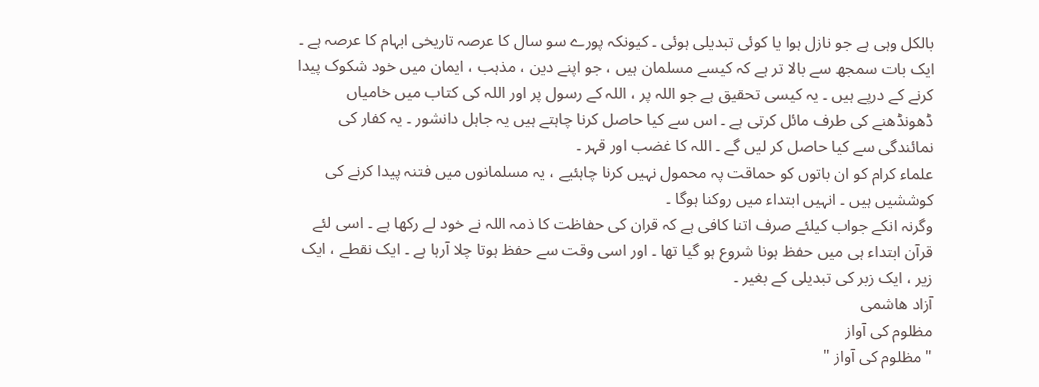بالکل وہی ہے جو نازل ہوا یا کوئی تبدیلی ہوئی ۔ کیونکہ پورے سو سال کا عرصہ تاریخی ابہام کا عرصہ ہے ۔
ایک بات سمجھ سے بالا تر ہے کہ کیسے مسلمان ہیں ، جو اپنے دین ، مذہب ، ایمان میں خود شکوک پیدا کرنے کے درپے ہیں ۔ یہ کیسی تحقیق ہے جو اللہ پر ، اللہ کے رسول پر اور اللہ کی کتاب میں خامیاں ڈھونڈھنے کی طرف مائل کرتی ہے ۔ اس سے کیا حاصل کرنا چاہتے ہیں یہ جاہل دانشور ۔ یہ کفار کی نمائندگی سے کیا حاصل کر لیں گے ۔ اللہ کا غضب اور قہر ۔
علماء کرام کو ان باتوں کو حماقت پہ محمول نہیں کرنا چاہئیے ، یہ مسلمانوں میں فتنہ پیدا کرنے کی کوششیں ہیں ۔ انہیں ابتداء میں روکنا ہوگا ۔
وگرنہ انکے جواب کیلئے صرف اتنا کافی ہے کہ قران کی حفاظت کا ذمہ اللہ نے خود لے رکھا ہے ۔ اسی لئے قرآن ابتداء ہی میں حفظ ہونا شروع ہو گیا تھا ۔ اور اسی وقت سے حفظ ہوتا چلا آرہا ہے ۔ ایک نقطے ، ایک زیر ، ایک زبر کی تبدیلی کے بغیر ۔
آزاد ھاشمی
مظلوم کی آواز
" مظلوم کی آواز "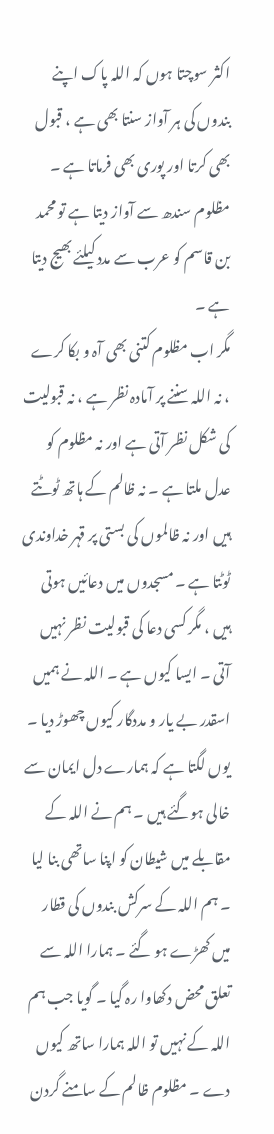اکثر سوچتا ہوں کہ اللہ پاک اپنے بندوں کی ہر آواز سنتا بھی ہے ، قبول بھی کرتا اور پوری بھی فرماتا ہے ۔ مظلوم سندھ سے آواز دیتا ہے تو محمد بن قاسم کو عرب سے مدد کیلئے بھیج دیتا ہے ۔
مگر اب مظلوم کتنی بھی آہ و بکا کرے ، نہ اللہ سننے پر آمادہ نظر ہے ، نہ قبولیت کی شکل نظر آتی ہے اور نہ مظلوم کو عدل ملتا ہے ۔ نہ ظالم کے ہاتھ ٹوٹتے ہیں اور نہ ظالموں کی بستی پر قہر خداوندی ٹوٹتا ہے ۔ مسجدوں میں دعائیں ہوتی ہیں ، مگر کسی دعا کی قبولیت نظر نہیں آتی ۔ ایسا کیوں ہے ۔ اللہ نے ہمیں اسقدر بے یار و مددگار کیوں چھوڑ دیا ۔
یوں لگتا ہے کہ ہمارے دل ایمان سے خالی ہوگئے ہیں ۔ ہم نے اللہ کے مقابلے میں شیطان کو اپنا ساتھی بنا لیا ۔ ہم اللہ کے سرکش بندوں کی قطار میں کھڑے ہو گئے ۔ ہمارا اللہ سے تعلق محض دکھاوا رہ گیا ۔ گویا جب ہم اللہ کے نہیں تو اللہ ہمارا ساتھ کیوں دے ۔ مظلوم ظالم کے سامنے گردن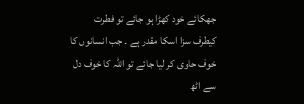جھکائے خود کھڑا ہو جائے تو فطرت کیطرف سزا اسکا مقدر ہے ۔ جب انسانوں کا خوف حاوی کر لیا جائے تو اللہ کا خوف دل سے اٹھ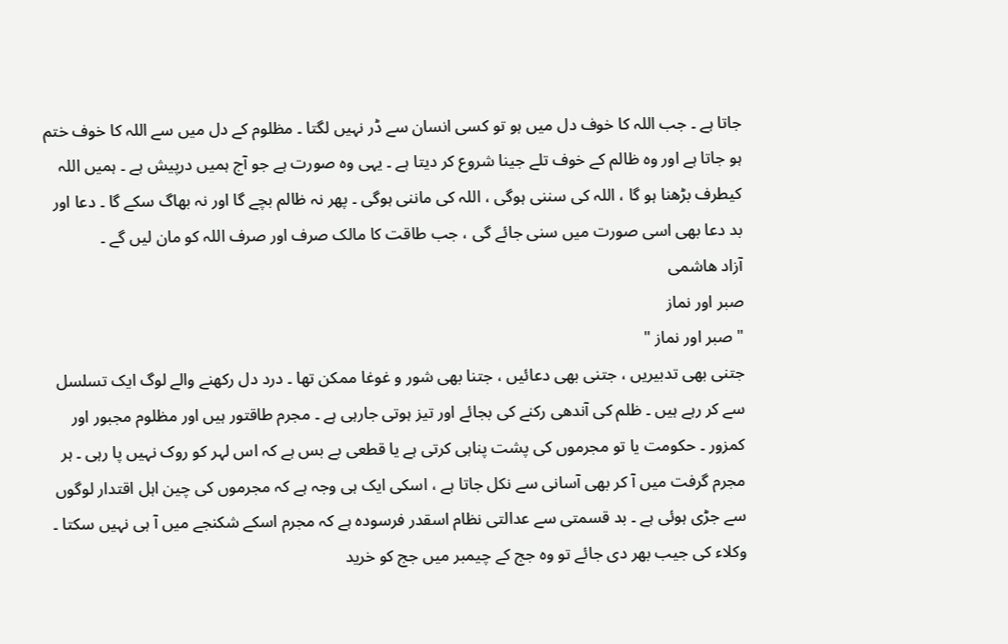جاتا ہے ۔ جب اللہ کا خوف دل میں ہو تو کسی انسان سے ڈر نہیں لگتا ۔ مظلوم کے دل میں سے اللہ کا خوف ختم ہو جاتا ہے اور وہ ظالم کے خوف تلے جینا شروع کر دیتا ہے ۔ یہی وہ صورت ہے جو آج ہمیں درپیش ہے ۔ ہمیں اللہ کیطرف بڑھنا ہو گا ، اللہ کی سننی ہوگی ، اللہ کی ماننی ہوگی ۔ پھر نہ ظالم بچے گا اور نہ بھاگ سکے گا ۔ دعا اور بد دعا بھی اسی صورت میں سنی جائے گی ، جب طاقت کا مالک صرف اور صرف اللہ کو مان لیں گے ۔
آزاد ھاشمی
صبر اور نماز
" صبر اور نماز "
جتنی بھی تدبیریں ، جتنی بھی دعائیں ، جتنا بھی شور و غوغا ممکن تھا ۔ درد دل رکھنے والے لوگ ایک تسلسل سے کر رہے ہیں ۔ ظلم کی آندھی رکنے کی بجائے اور تیز ہوتی جارہی ہے ۔ مجرم طاقتور ہیں اور مظلوم مجبور اور کمزور ۔ حکومت یا تو مجرموں کی پشت پناہی کرتی ہے یا قطعی بے بس ہے کہ اس لہر کو روک نہیں پا رہی ۔ ہر مجرم گرفت میں آ کر بھی آسانی سے نکل جاتا ہے ، اسکی ایک ہی وجہ ہے کہ مجرموں کی چین اہل اقتدار لوگوں سے جڑی ہوئی ہے ۔ بد قسمتی سے عدالتی نظام اسقدر فرسودہ ہے کہ مجرم اسکے شکنجے میں آ ہی نہیں سکتا ۔ وکلاء کی جیب بھر دی جائے تو وہ جج کے چیمبر میں جج کو خرید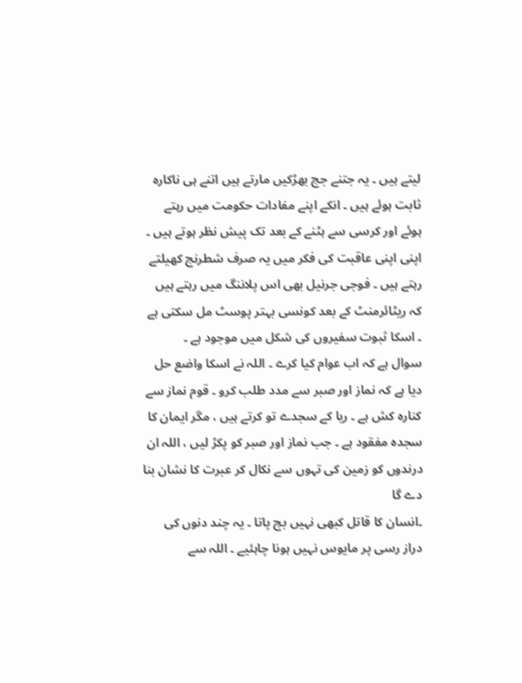لیتے ہیں ۔ یہ جتنے جج بھڑکیں مارتے ہیں اتنے ہی ناکارہ ثابت ہوئے ہیں ۔ انکے اپنے مفادات حکومت میں رہتے ہوئے اور کرسی سے ہٹنے کے بعد تک پیش نظر ہوتے ہیں ۔ اپنی اپنی عاقبت کی فکر میں یہ صرف شطرنج کھیلتے رہتے ہیں ۔ فوجی جرنیل بھی اس پلاننگ میں رہتے ہیں کہ ریٹائرمنٹ کے بعد کونسی بہتر پوسٹ مل سکتی ہے ۔ اسکا ثبوت سفیروں کی شکل میں موجود ہے ۔
سوال ہے کہ اب عوام کیا کرے ۔ اللہ نے اسکا واضع حل دیا ہے کہ نماز اور صبر سے مدد طلب کرو ۔ قوم نماز سے کنارہ کش ہے ۔ ریا کے سجدے تو کرتے ہیں ، مگر ایمان کا سجدہ مفقود ہے ۔ جب نماز اور صبر کو پکڑ لیں ، اللہ ان درندوں کو زمین کی تہوں سے نکال کر عبرت کا نشان بنا دے گا
۔انسان کا قاتل کبھی نہیں بچ پاتا ۔ یہ چند دنوں کی دراز رسی پر مایوس نہیں ہونا چاہئیے ۔ اللہ سے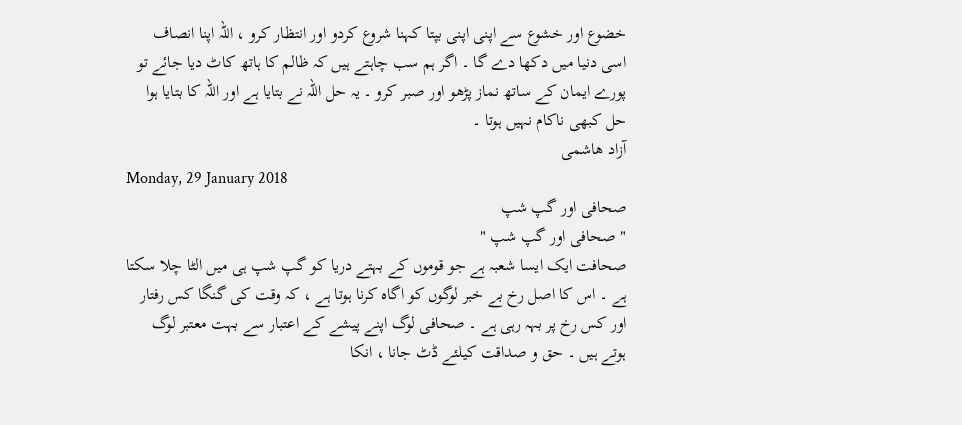خضوع اور خشوع سے اپنی اپنی بپتا کہنا شروع کردو اور انتظار کرو ، اللہ اپنا انصاف اسی دنیا میں دکھا دے گا ۔ اگر ہم سب چاہتے ہیں کہ ظالم کا ہاتھ کاٹ دیا جائے تو پورے ایمان کے ساتھ نماز پڑھو اور صبر کرو ۔ یہ حل اللہ نے بتایا ہے اور اللہ کا بتایا ہوا حل کبھی ناکام نہیں ہوتا ۔
آزاد ھاشمی
Monday, 29 January 2018
صحافی اور گپ شپ
" صحافی اور گپ شپ "
صحافت ایک ایسا شعبہ ہے جو قوموں کے بہتے دریا کو گپ شپ ہی میں الٹا چلا سکتا ہے ۔ اس کا اصل رخ بے خبر لوگوں کو اگاہ کرنا ہوتا ہے ، کہ وقت کی گنگا کس رفتار اور کس رخ پر بہہ رہی ہے ۔ صحافی لوگ اپنے پیشے کے اعتبار سے بہت معتبر لوگ ہوتے ہیں ۔ حق و صداقت کیلئے ڈٹ جانا ، انکا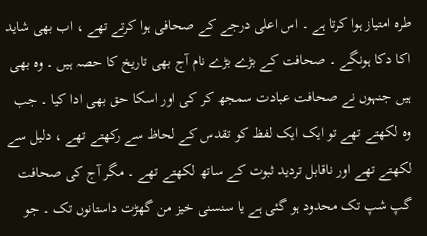طرہ امتیاز ہوا کرتا ہے ۔ اس اعلی درجے کے صحافی ہوا کرتے تھے ، اب بھی شاید اکا دکا ہونگے ۔ صحافت کے بڑے بڑے نام آج بھی تاریخ کا حصہ ہیں ۔ وہ بھی ہیں جنہوں نے صحافت عبادت سمجھ کر کی اور اسکا حق بھی ادا کیا ۔ جب وہ لکھتے تھے تو ایک ایک لفظ کو تقدس کے لحاظ سے رکھتے تھے ، دلیل سے لکھتے تھے اور ناقابل تردید ثبوت کے ساتھ لکھتے تھے ۔ مگر آج کی صحافت گپ شپ تک محدود ہو گئی ہے یا سنسنی خیز من گھڑت داستانوں تک ۔ جو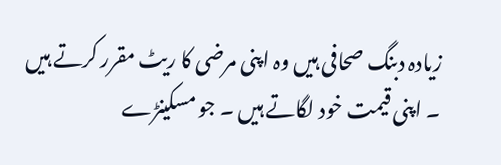زیادہ دبنگ صحافی ہیں وہ اپنی مرضی کا ریٹ مقرر کرتے ہیں ۔ اپنی قیمت خود لگاتے ہیں ۔ جو مسکینڑے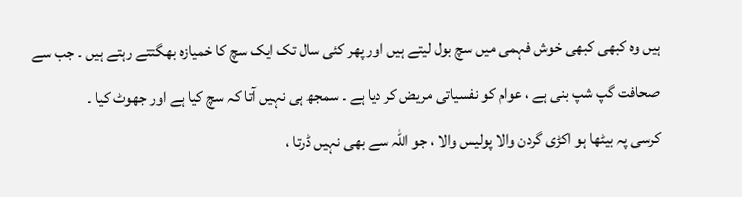ہیں وہ کبھی کبھی خوش فہمی میں سچ بول لیتے ہیں اور پھر کئی سال تک ایک سچ کا خمیازہ بھگتتے رہتے ہیں ۔ جب سے صحافت گپ شپ بنی ہے ، عوام کو نفسیاتی مریض کر دیا ہے ۔ سمجھ ہی نہیں آتا کہ سچ کیا ہے اور جھوٹ کیا ۔
کرسی پہ بیٹھا ہو اکڑی گردن والا پولیس والا ، جو اللہ سے بھی نہیں ڈرتا ،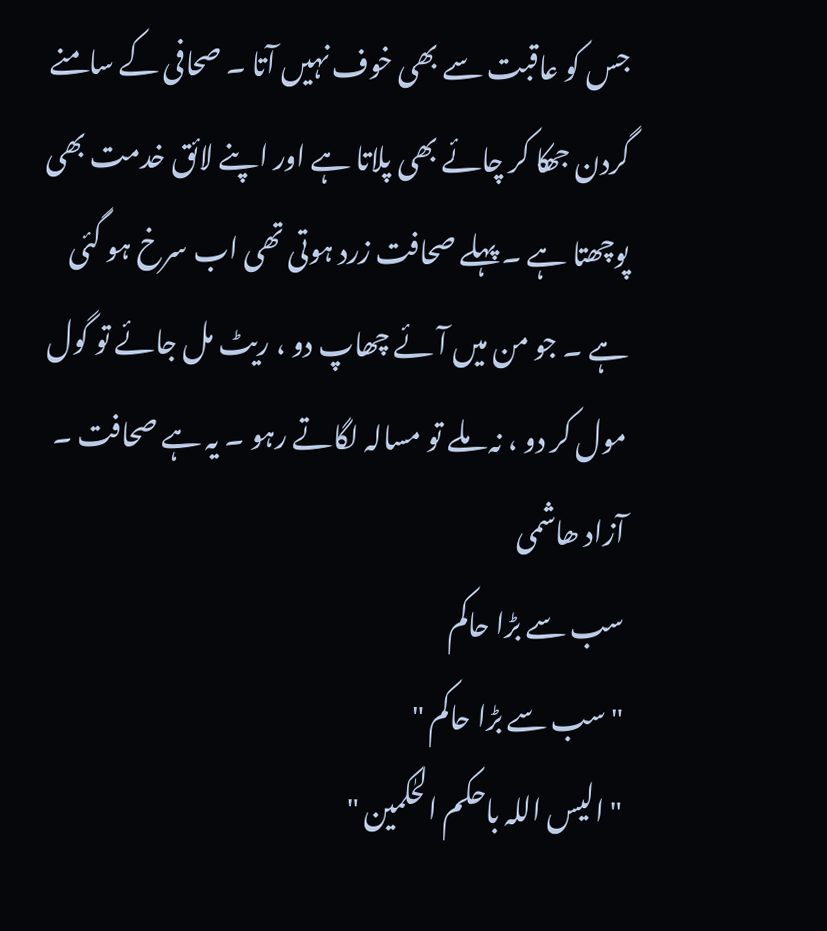جس کو عاقبت سے بھی خوف نہیں آتا ۔ صحافی کے سامنے گردن جھکا کر چائے بھی پلاتا ہے اور اپنے لائق خدمت بھی پوچھتا ہے ۔ پہلے صحافت زرد ہوتی تھی اب سرخ ہو گئی ہے ۔ جو من میں آئے چھاپ دو ، ریٹ مل جائے تو گول مول کر دو ، نہ ملے تو مسالہ لگاتے رہو ۔ یہ ہے صحافت ۔
آزاد ھاشمی
سب سے بڑا حاکم
" سب سے بڑا حاکم "
" الیس اللہ باحکم الحٰکمین "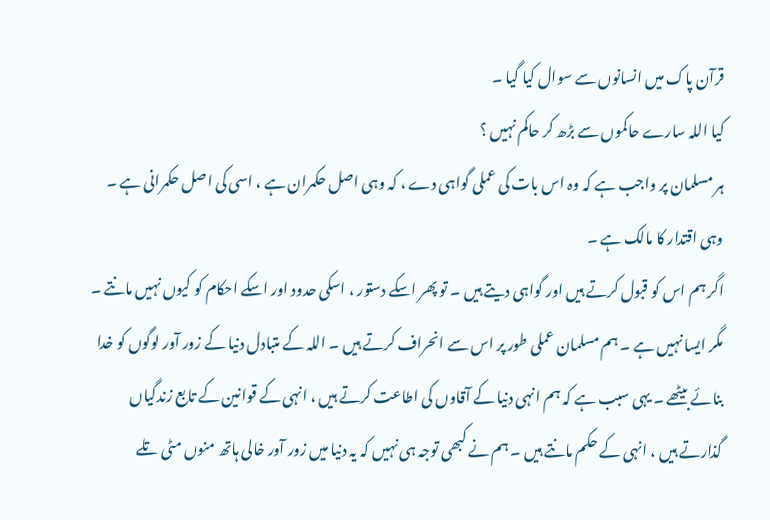قرآن پاک میں انسانوں سے سوال کیا گیا ۔
کیا اللہ سارے حاکموں سے بڑھ کر حاکم نہیں ؟
ہر مسلمان پر واجب ہے کہ وہ اس بات کی عملی گواہی دے ، کہ وہی اصل حکمران ہے ، اسی کی اصل حکمرانی ہے ۔ وہی اقتدار کا مالک ہے ۔
اگر ہم اس کو قبول کرتے ہیں اور گواہی دیتے ہیں ۔ تو پھر اسکے دستور ، اسکی حدود اور اسکے احکام کو کیوں نہیں مانتے ۔
مگر ایسا نہیں ہے ۔ ہم مسلمان عملی طور پر اس سے انحراف کرتے ہیں ۔ اللہ کے متبادل دنیا کے زور آور لوگوں کو خدا بنائے بیٹھے ۔ یہی سبب ہے کہ ہم انہی دنیا کے آقاوں کی اطاعت کرتے ہیں ، انہی کے قوانین کے تابع زندگیاں گذارتے ہیں ، انہی کے حکم مانتے ہیں ۔ ہم نے کبھی توجہ ہی نہیں کہ یہ دنیا میں زور آور خالی ہاتھ منوں مٹی تلے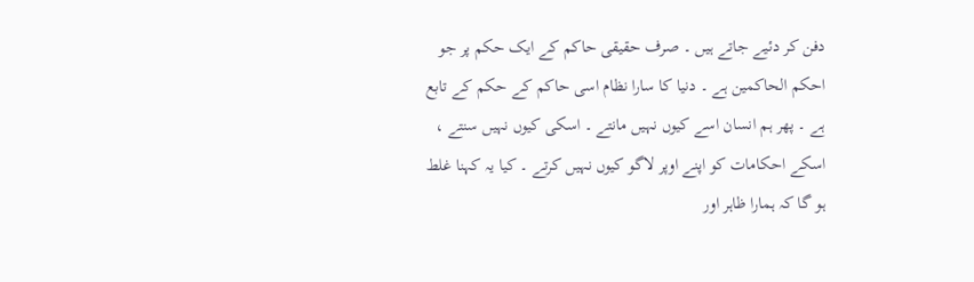دفن کر دئیے جاتے ہیں ۔ صرف حقیقی حاکم کے ایک حکم پر جو احکم الحاکمین ہے ۔ دنیا کا سارا نظام اسی حاکم کے حکم کے تابع ہے ۔ پھر ہم انسان اسے کیوں نہیں مانتے ۔ اسکی کیوں نہیں سنتے ، اسکے احکامات کو اپنے اوپر لاگو کیوں نہیں کرتے ۔ کیا یہ کہنا غلط ہو گا کہ ہمارا ظاہر اور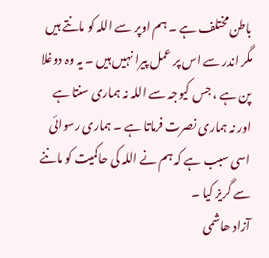باطن مختلف ہے ۔ ہم اوپر سے اللہ کو مانتے ہیں مگر اندر سے اس پر عمل پیرا نہیں ہیں ۔ یہ وہ دوغلا پن ہے ، جس کیوجہ سے اللہ نہ ہماری سنتا ہے اور نہ ہماری نصرت فرماتا ہے ۔ ہماری رسوائی اسی سبب ہے کہ ہم نے اللہ کی حاکمیت کو ماننے سے گریز کیا ۔
آزاد ھاشمی